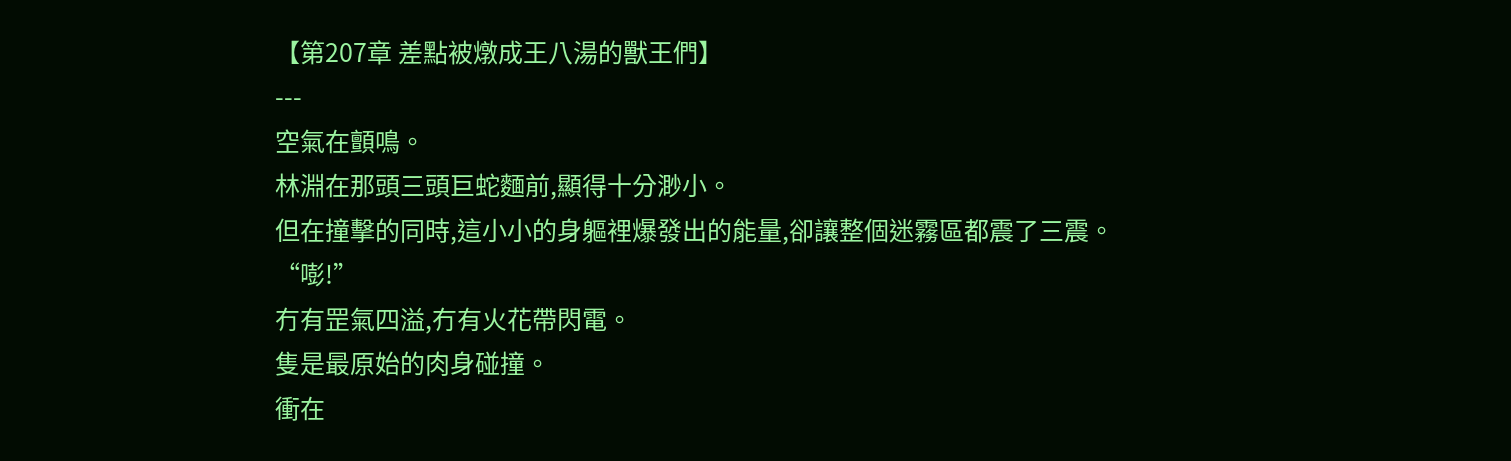【第207章 差點被燉成王八湯的獸王們】
---
空氣在顫鳴。
林淵在那頭三頭巨蛇麵前,顯得十分渺小。
但在撞擊的同時,這小小的身軀裡爆發出的能量,卻讓整個迷霧區都震了三震。
“嘭!”
冇有罡氣四溢,冇有火花帶閃電。
隻是最原始的肉身碰撞。
衝在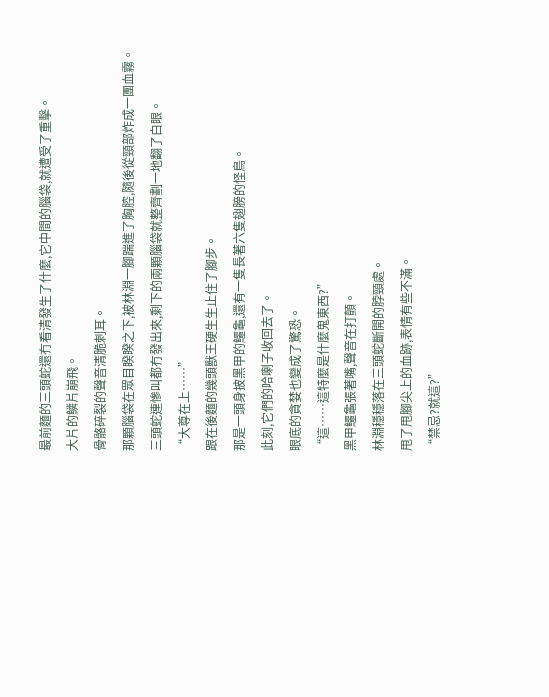最前麵的三頭蛇還冇看清發生了什麼,它中間的腦袋,就遭受了重擊。
大片的鱗片崩飛。
骨骼碎裂的聲音清脆刺耳。
那顆腦袋在眾目睽睽之下,被林淵一腳踹進了胸腔,隨後從頸部炸成一團血霧。
三頭蛇連慘叫都冇發出來,剩下的兩顆腦袋就整齊劃一地翻了白眼。
“大尊在上……”
跟在後麵的幾頭獸王硬生生止住了腳步。
那是一頭身披黑甲的鱷龜,還有一隻長著六隻翅膀的怪鳥。
此刻,它們的哈喇子收回去了。
眼底的貪婪也變成了驚恐。
“這……這特麼是什麼鬼東西?”
黑甲鱷龜張著嘴,聲音在打顫。
林淵穩穩落在三頭蛇斷開的脖頸處。
甩了甩腳尖上的血跡,表情有些不滿。
“禁忌?就這?”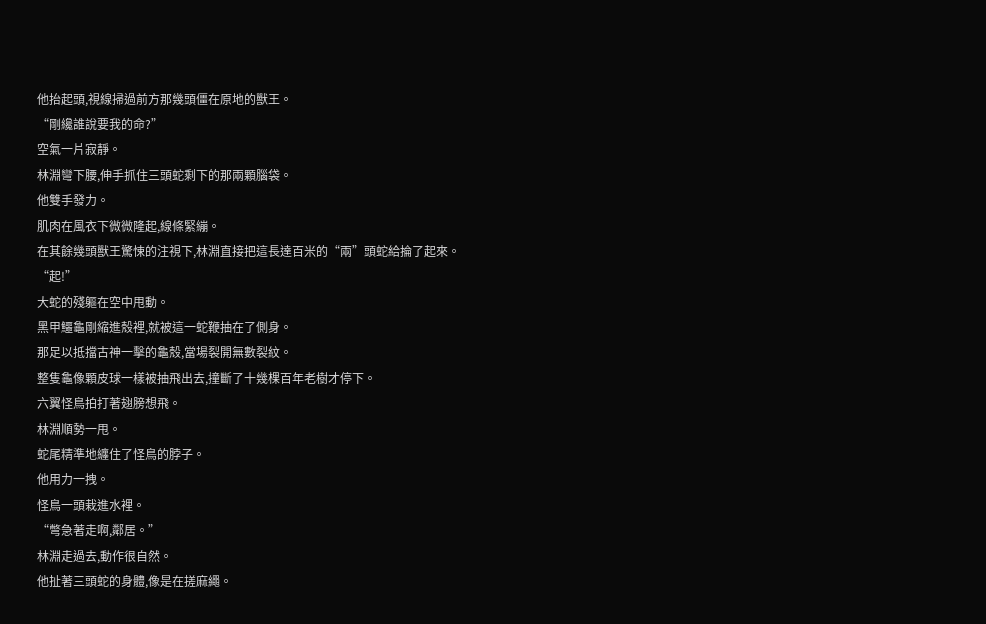他抬起頭,視線掃過前方那幾頭僵在原地的獸王。
“剛纔誰說要我的命?”
空氣一片寂靜。
林淵彎下腰,伸手抓住三頭蛇剩下的那兩顆腦袋。
他雙手發力。
肌肉在風衣下微微隆起,線條緊繃。
在其餘幾頭獸王驚悚的注視下,林淵直接把這長達百米的“兩”頭蛇給掄了起來。
“起!”
大蛇的殘軀在空中甩動。
黑甲鱷龜剛縮進殼裡,就被這一蛇鞭抽在了側身。
那足以抵擋古神一擊的龜殼,當場裂開無數裂紋。
整隻龜像顆皮球一樣被抽飛出去,撞斷了十幾棵百年老樹才停下。
六翼怪鳥拍打著翅膀想飛。
林淵順勢一甩。
蛇尾精準地纏住了怪鳥的脖子。
他用力一拽。
怪鳥一頭栽進水裡。
“彆急著走啊,鄰居。”
林淵走過去,動作很自然。
他扯著三頭蛇的身體,像是在搓麻繩。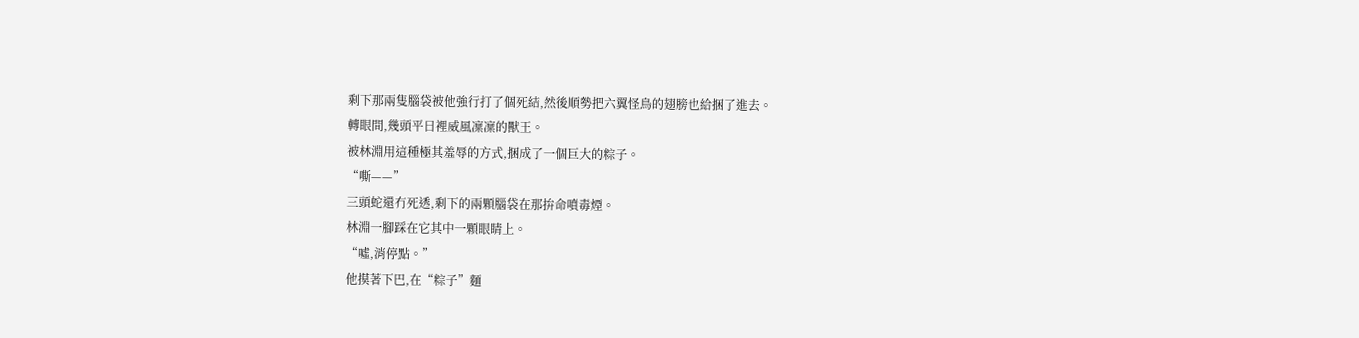剩下那兩隻腦袋被他強行打了個死結,然後順勢把六翼怪鳥的翅膀也給捆了進去。
轉眼間,幾頭平日裡威風凜凜的獸王。
被林淵用這種極其羞辱的方式,捆成了一個巨大的粽子。
“嘶——”
三頭蛇還冇死透,剩下的兩顆腦袋在那拚命噴毒煙。
林淵一腳踩在它其中一顆眼睛上。
“噓,消停點。”
他摸著下巴,在“粽子”麵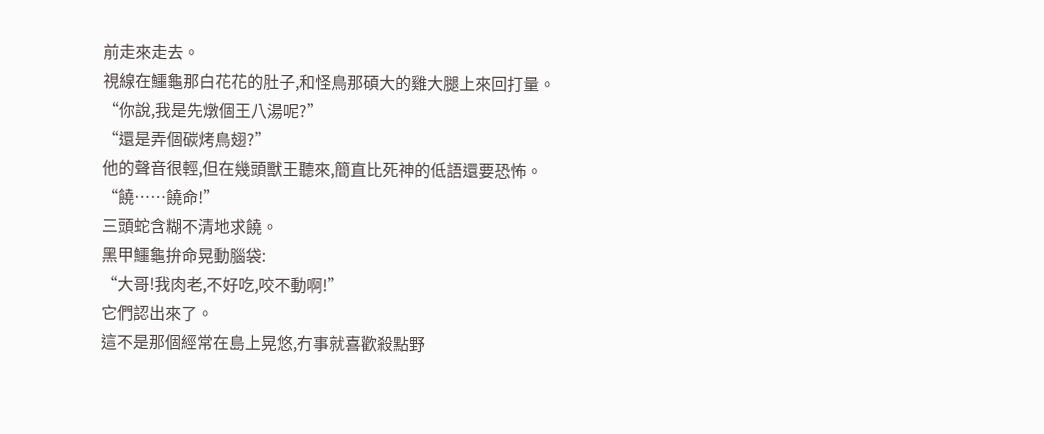前走來走去。
視線在鱷龜那白花花的肚子,和怪鳥那碩大的雞大腿上來回打量。
“你說,我是先燉個王八湯呢?”
“還是弄個碳烤鳥翅?”
他的聲音很輕,但在幾頭獸王聽來,簡直比死神的低語還要恐怖。
“饒……饒命!”
三頭蛇含糊不清地求饒。
黑甲鱷龜拚命晃動腦袋:
“大哥!我肉老,不好吃,咬不動啊!”
它們認出來了。
這不是那個經常在島上晃悠,冇事就喜歡殺點野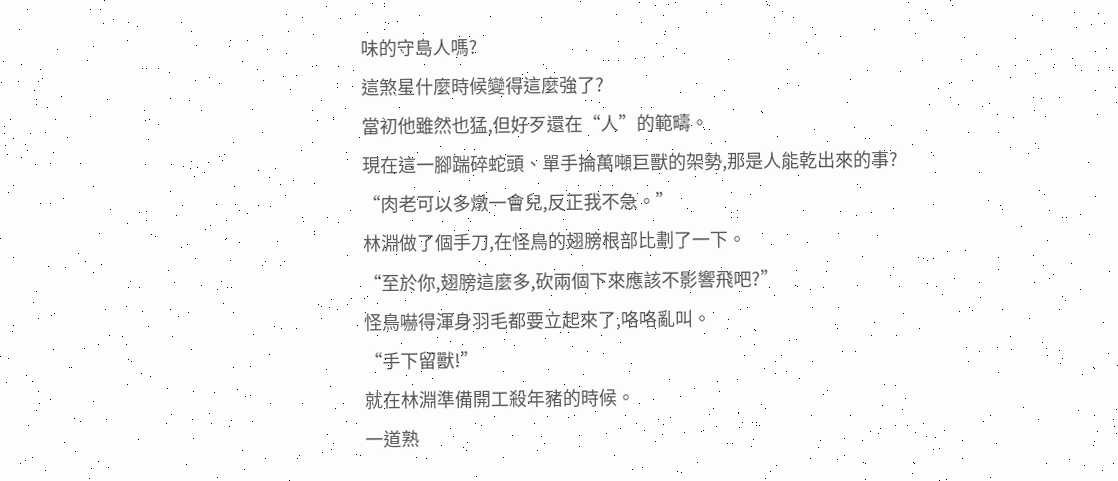味的守島人嗎?
這煞星什麼時候變得這麼強了?
當初他雖然也猛,但好歹還在“人”的範疇。
現在這一腳踹碎蛇頭、單手掄萬噸巨獸的架勢,那是人能乾出來的事?
“肉老可以多燉一會兒,反正我不急。”
林淵做了個手刀,在怪鳥的翅膀根部比劃了一下。
“至於你,翅膀這麼多,砍兩個下來應該不影響飛吧?”
怪鳥嚇得渾身羽毛都要立起來了,咯咯亂叫。
“手下留獸!”
就在林淵準備開工殺年豬的時候。
一道熟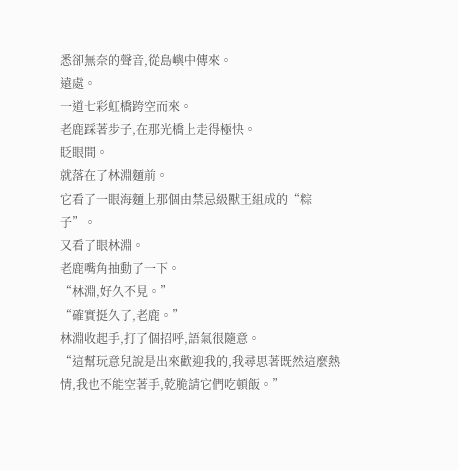悉卻無奈的聲音,從島嶼中傳來。
遠處。
一道七彩虹橋跨空而來。
老鹿踩著步子,在那光橋上走得極快。
眨眼間。
就落在了林淵麵前。
它看了一眼海麵上那個由禁忌級獸王組成的“粽子”。
又看了眼林淵。
老鹿嘴角抽動了一下。
“林淵,好久不見。”
“確實挺久了,老鹿。”
林淵收起手,打了個招呼,語氣很隨意。
“這幫玩意兒說是出來歡迎我的,我尋思著既然這麼熱情,我也不能空著手,乾脆請它們吃頓飯。”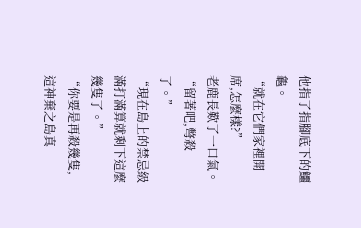他指了指腳底下的鱷龜。
“就在它們家裡開席,怎麼樣?”
老鹿長歎了一口氣。
“留著吧,彆殺了。”
“現在島上的禁忌級滿打滿算就剩下這麼幾隻了。”
“你要是再殺幾隻,這神棄之島真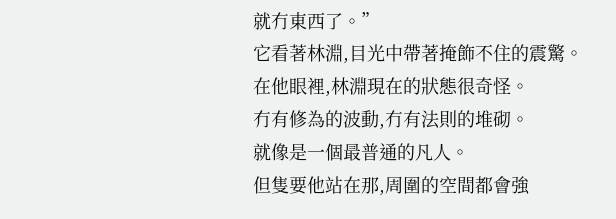就冇東西了。”
它看著林淵,目光中帶著掩飾不住的震驚。
在他眼裡,林淵現在的狀態很奇怪。
冇有修為的波動,冇有法則的堆砌。
就像是一個最普通的凡人。
但隻要他站在那,周圍的空間都會強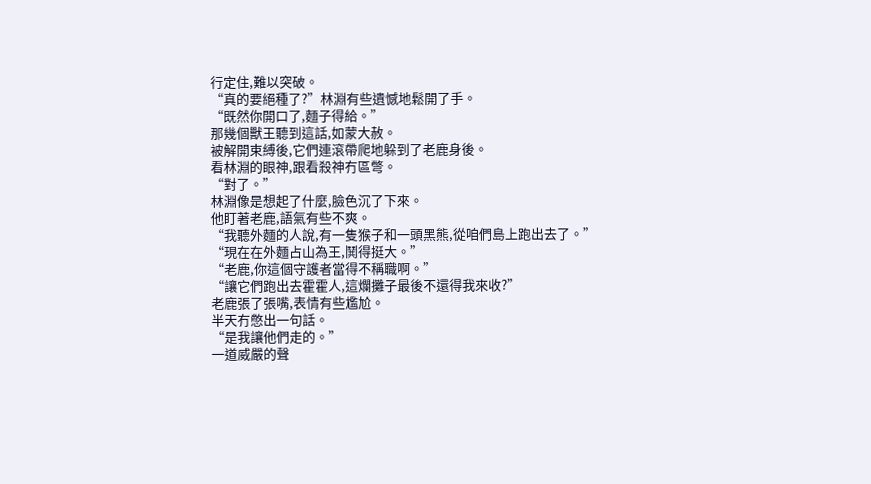行定住,難以突破。
“真的要絕種了?”林淵有些遺憾地鬆開了手。
“既然你開口了,麵子得給。”
那幾個獸王聽到這話,如蒙大赦。
被解開束縛後,它們連滾帶爬地躲到了老鹿身後。
看林淵的眼神,跟看殺神冇區彆。
“對了。”
林淵像是想起了什麼,臉色沉了下來。
他盯著老鹿,語氣有些不爽。
“我聽外麵的人說,有一隻猴子和一頭黑熊,從咱們島上跑出去了。”
“現在在外麵占山為王,鬨得挺大。”
“老鹿,你這個守護者當得不稱職啊。”
“讓它們跑出去霍霍人,這爛攤子最後不還得我來收?”
老鹿張了張嘴,表情有些尷尬。
半天冇憋出一句話。
“是我讓他們走的。”
一道威嚴的聲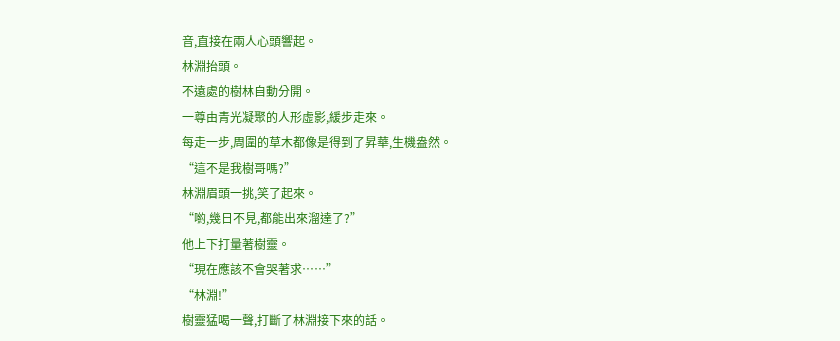音,直接在兩人心頭響起。
林淵抬頭。
不遠處的樹林自動分開。
一尊由青光凝聚的人形虛影,緩步走來。
每走一步,周圍的草木都像是得到了昇華,生機盎然。
“這不是我樹哥嗎?”
林淵眉頭一挑,笑了起來。
“喲,幾日不見,都能出來溜達了?”
他上下打量著樹靈。
“現在應該不會哭著求……”
“林淵!”
樹靈猛喝一聲,打斷了林淵接下來的話。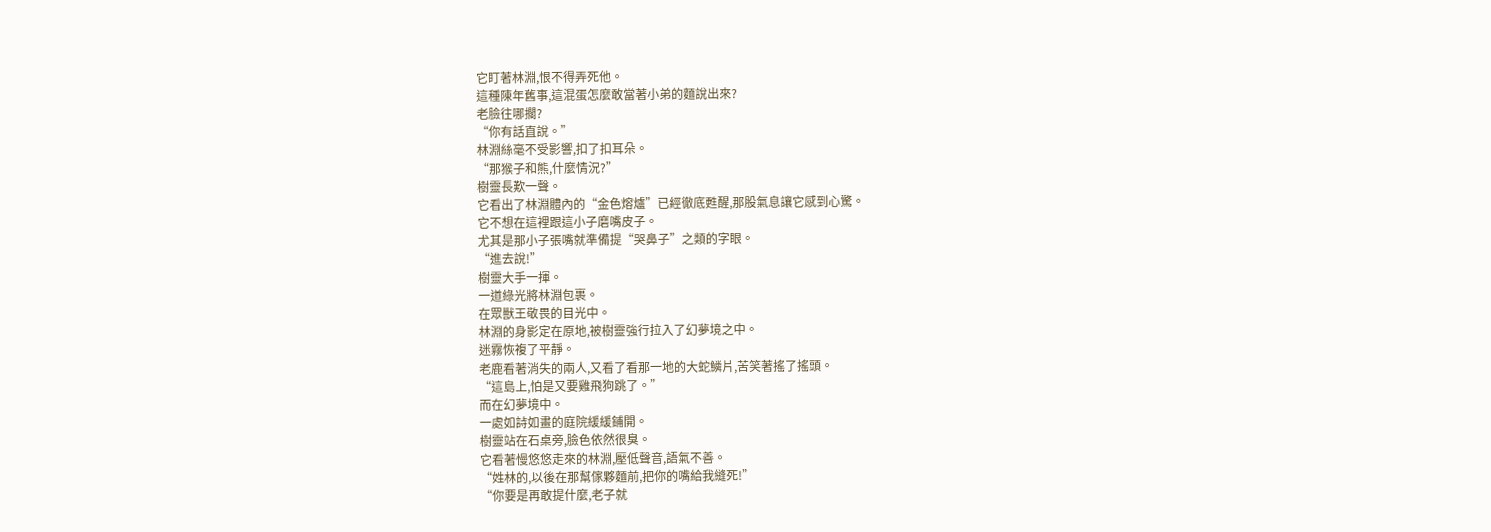它盯著林淵,恨不得弄死他。
這種陳年舊事,這混蛋怎麼敢當著小弟的麵說出來?
老臉往哪擱?
“你有話直說。”
林淵絲毫不受影響,扣了扣耳朵。
“那猴子和熊,什麼情況?”
樹靈長歎一聲。
它看出了林淵體內的“金色熔爐”已經徹底甦醒,那股氣息讓它感到心驚。
它不想在這裡跟這小子磨嘴皮子。
尤其是那小子張嘴就準備提“哭鼻子”之類的字眼。
“進去說!”
樹靈大手一揮。
一道綠光將林淵包裹。
在眾獸王敬畏的目光中。
林淵的身影定在原地,被樹靈強行拉入了幻夢境之中。
迷霧恢複了平靜。
老鹿看著消失的兩人,又看了看那一地的大蛇鱗片,苦笑著搖了搖頭。
“這島上,怕是又要雞飛狗跳了。”
而在幻夢境中。
一處如詩如畫的庭院緩緩鋪開。
樹靈站在石桌旁,臉色依然很臭。
它看著慢悠悠走來的林淵,壓低聲音,語氣不善。
“姓林的,以後在那幫傢夥麵前,把你的嘴給我縫死!”
“你要是再敢提什麼,老子就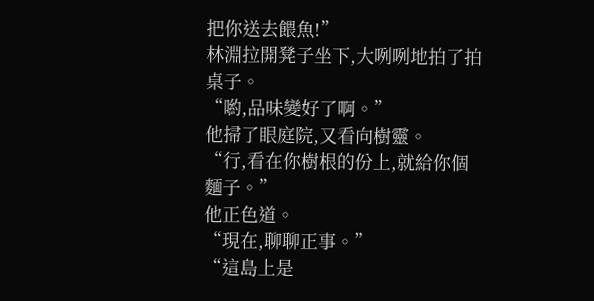把你送去餵魚!”
林淵拉開凳子坐下,大咧咧地拍了拍桌子。
“喲,品味變好了啊。”
他掃了眼庭院,又看向樹靈。
“行,看在你樹根的份上,就給你個麵子。”
他正色道。
“現在,聊聊正事。”
“這島上是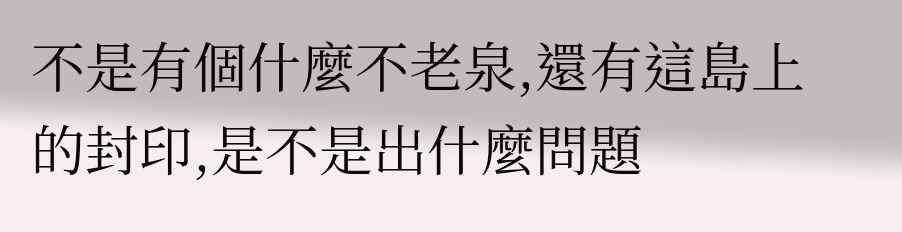不是有個什麼不老泉,還有這島上的封印,是不是出什麼問題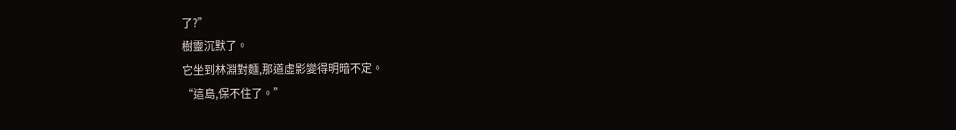了?”
樹靈沉默了。
它坐到林淵對麵,那道虛影變得明暗不定。
“這島,保不住了。”